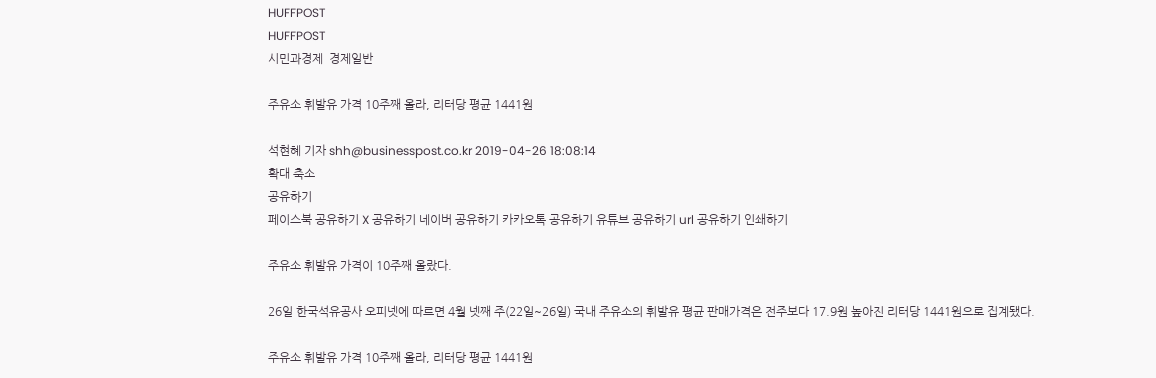HUFFPOST
HUFFPOST
시민과경제  경제일반

주유소 휘발유 가격 10주째 올라, 리터당 평균 1441원

석현혜 기자 shh@businesspost.co.kr 2019-04-26 18:08:14
확대 축소
공유하기
페이스북 공유하기 X 공유하기 네이버 공유하기 카카오톡 공유하기 유튜브 공유하기 url 공유하기 인쇄하기

주유소 휘발유 가격이 10주째 올랐다.

26일 한국석유공사 오피넷에 따르면 4월 넷째 주(22일~26일) 국내 주유소의 휘발유 평균 판매가격은 전주보다 17.9원 높아진 리터당 1441원으로 집계됐다.

주유소 휘발유 가격 10주째 올라, 리터당 평균 1441원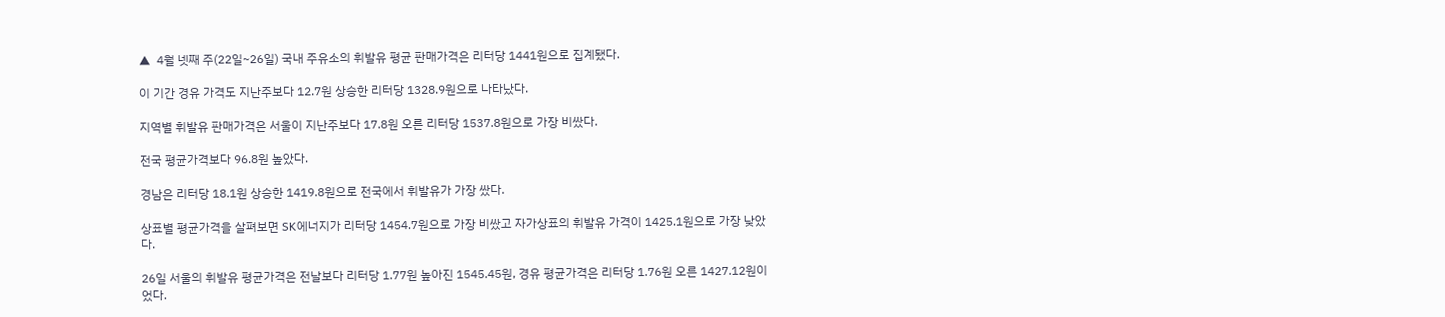▲  4월 넷째 주(22일~26일) 국내 주유소의 휘발유 평균 판매가격은 리터당 1441원으로 집계됐다.

이 기간 경유 가격도 지난주보다 12.7원 상승한 리터당 1328.9원으로 나타났다.

지역별 휘발유 판매가격은 서울이 지난주보다 17.8원 오른 리터당 1537.8원으로 가장 비쌌다.

전국 평균가격보다 96.8원 높았다.

경남은 리터당 18.1원 상승한 1419.8원으로 전국에서 휘발유가 가장 쌌다.

상표별 평균가격을 살펴보면 SK에너지가 리터당 1454.7원으로 가장 비쌌고 자가상표의 휘발유 가격이 1425.1원으로 가장 낮았다.

26일 서울의 휘발유 평균가격은 전날보다 리터당 1.77원 높아진 1545.45원, 경유 평균가격은 리터당 1.76원 오른 1427.12원이었다.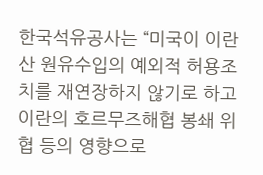한국석유공사는 “미국이 이란산 원유수입의 예외적 허용조치를 재연장하지 않기로 하고 이란의 호르무즈해협 봉쇄 위협 등의 영향으로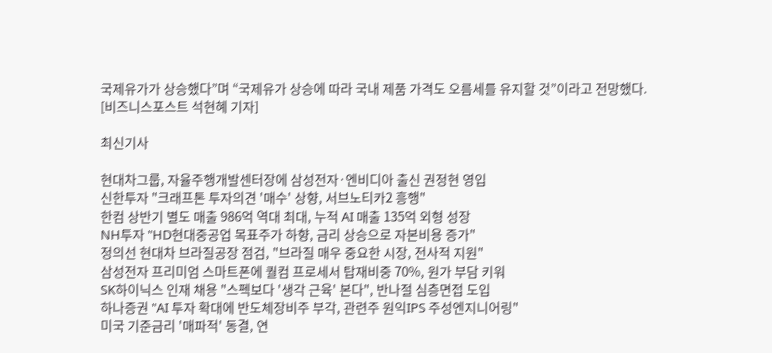국제유가가 상승했다”며 “국제유가 상승에 따라 국내 제품 가격도 오름세를 유지할 것”이라고 전망했다.  [비즈니스포스트 석현혜 기자]

최신기사

현대차그룹, 자율주행개발센터장에 삼성전자·엔비디아 출신 권정현 영입
신한투자 "크래프톤 투자의견 '매수' 상향, 서브노티카2 흥행"
한컴 상반기 별도 매출 986억 역대 최대, 누적 AI 매출 135억 외형 성장
NH투자 "HD현대중공업 목표주가 하향, 금리 상승으로 자본비용 증가"
정의선 현대차 브라질공장 점검, "브라질 매우 중요한 시장, 전사적 지원"
삼성전자 프리미엄 스마트폰에 퀄컴 프로세서 탑재비중 70%, 원가 부담 키워
SK하이닉스 인재 채용 "스펙보다 '생각 근육' 본다", 반나절 심층면접 도입
하나증권 "AI 투자 확대에 반도체장비주 부각, 관련주 원익IPS 주성엔지니어링"
미국 기준금리 '매파적' 동결, 연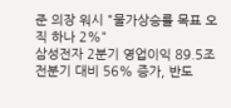준 의장 워시 "물가상승률 목표 오직 하나 2%"
삼성전자 2분기 영업이익 89.5조 전분기 대비 56% 증가, 반도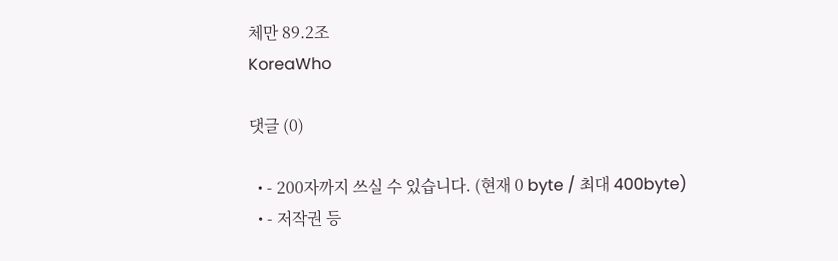체만 89.2조
KoreaWho

댓글 (0)

  • - 200자까지 쓰실 수 있습니다. (현재 0 byte / 최대 400byte)
  • - 저작권 등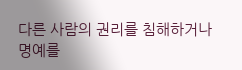다른 사람의 권리를 침해하거나 명예를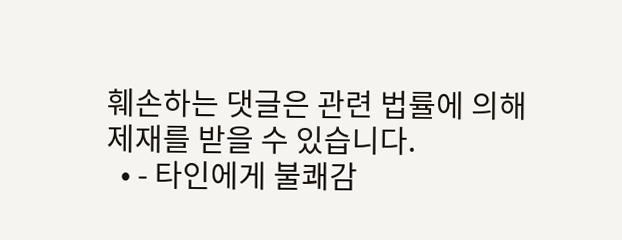훼손하는 댓글은 관련 법률에 의해 제재를 받을 수 있습니다.
  • - 타인에게 불쾌감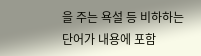을 주는 욕설 등 비하하는 단어가 내용에 포함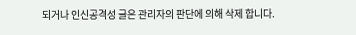되거나 인신공격성 글은 관리자의 판단에 의해 삭제 합니다.